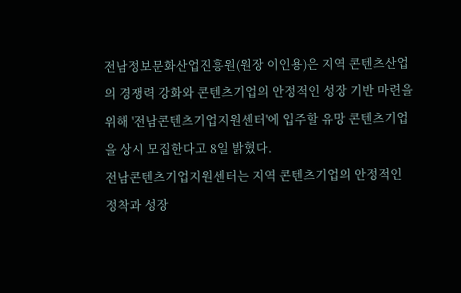전남정보문화산업진흥원(원장 이인용)은 지역 콘텐츠산업의 경쟁력 강화와 콘텐츠기업의 안정적인 성장 기반 마련을 위해 '전남콘텐츠기업지원센터'에 입주할 유망 콘텐츠기업을 상시 모집한다고 8일 밝혔다.
전남콘텐츠기업지원센터는 지역 콘텐츠기업의 안정적인 정착과 성장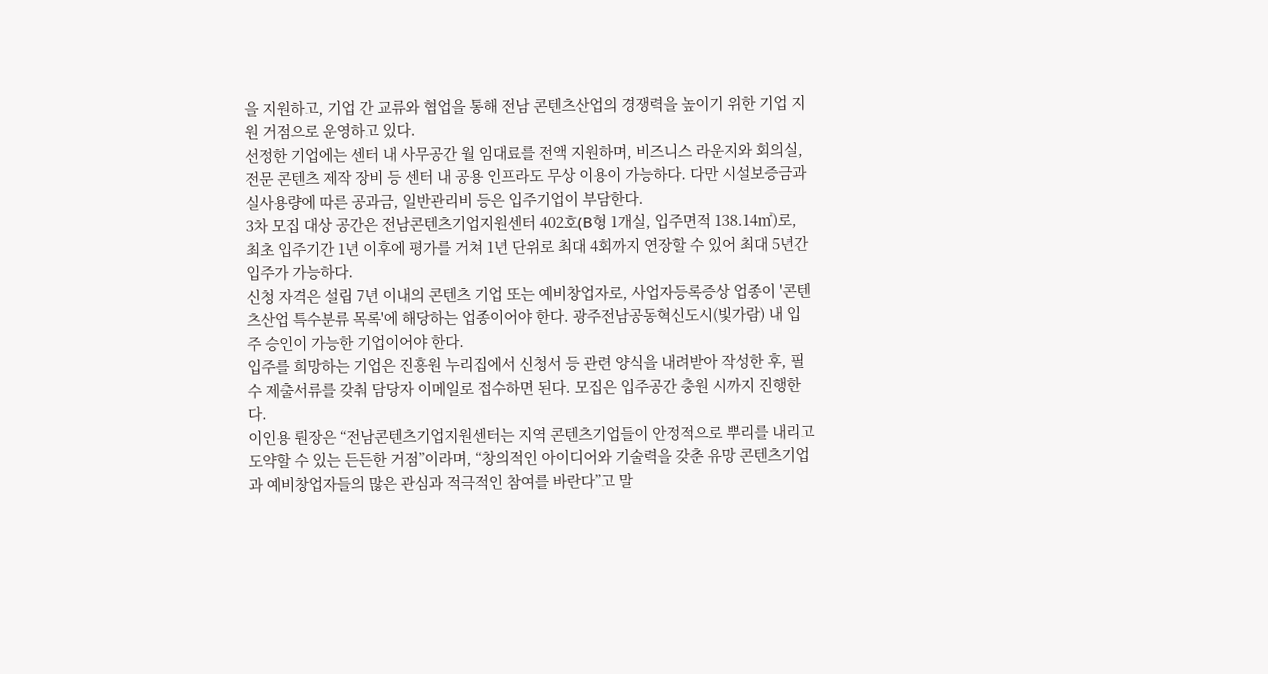을 지원하고, 기업 간 교류와 협업을 통해 전남 콘텐츠산업의 경쟁력을 높이기 위한 기업 지원 거점으로 운영하고 있다.
선정한 기업에는 센터 내 사무공간 월 임대료를 전액 지원하며, 비즈니스 라운지와 회의실, 전문 콘텐츠 제작 장비 등 센터 내 공용 인프라도 무상 이용이 가능하다. 다만 시설보증금과 실사용량에 따른 공과금, 일반관리비 등은 입주기업이 부담한다.
3차 모집 대상 공간은 전남콘텐츠기업지원센터 402호(B형 1개실, 입주면적 138.14㎡)로, 최초 입주기간 1년 이후에 평가를 거쳐 1년 단위로 최대 4회까지 연장할 수 있어 최대 5년간 입주가 가능하다.
신청 자격은 설립 7년 이내의 콘텐츠 기업 또는 예비창업자로, 사업자등록증상 업종이 '콘텐츠산업 특수분류 목록'에 해당하는 업종이어야 한다. 광주전남공동혁신도시(빛가람) 내 입주 승인이 가능한 기업이어야 한다.
입주를 희망하는 기업은 진흥원 누리집에서 신청서 등 관련 양식을 내려받아 작성한 후, 필수 제출서류를 갖춰 담당자 이메일로 접수하면 된다. 모집은 입주공간 충원 시까지 진행한다.
이인용 뤈장은 “전남콘텐츠기업지원센터는 지역 콘텐츠기업들이 안정적으로 뿌리를 내리고 도약할 수 있는 든든한 거점”이라며, “창의적인 아이디어와 기술력을 갖춘 유망 콘텐츠기업과 예비창업자들의 많은 관심과 적극적인 참여를 바란다”고 말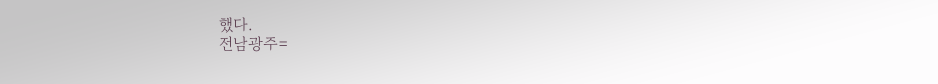했다.
전남광주=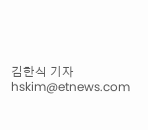김한식 기자 hskim@etnews.com